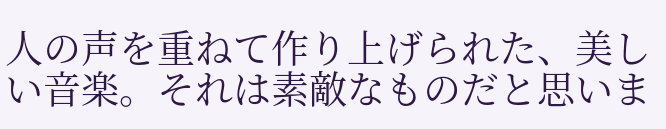人の声を重ねて作り上げられた、美しい音楽。それは素敵なものだと思いま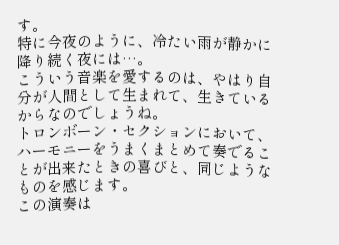す。
特に今夜のように、冷たい雨が静かに降り続く夜には…。
こういう音楽を愛するのは、やはり自分が人間として生まれて、生きているからなのでしょうね。
トロンボーン・セクションにおいて、ハーモニーをうまくまとめて奏でることが出来たときの喜びと、同じようなものを感じます。
この演奏は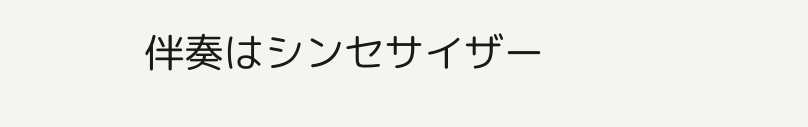伴奏はシンセサイザー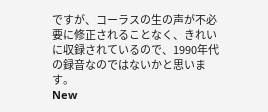ですが、コーラスの生の声が不必要に修正されることなく、きれいに収録されているので、1990年代の録音なのではないかと思います。
New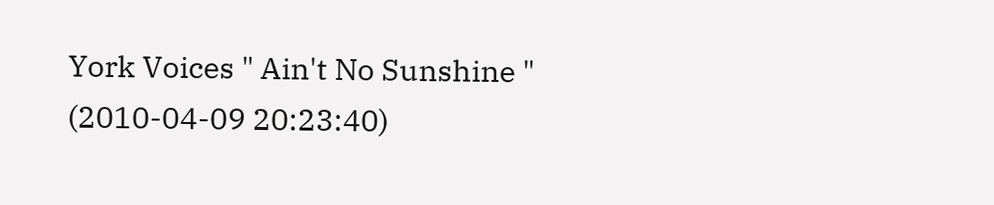York Voices " Ain't No Sunshine "
(2010-04-09 20:23:40)